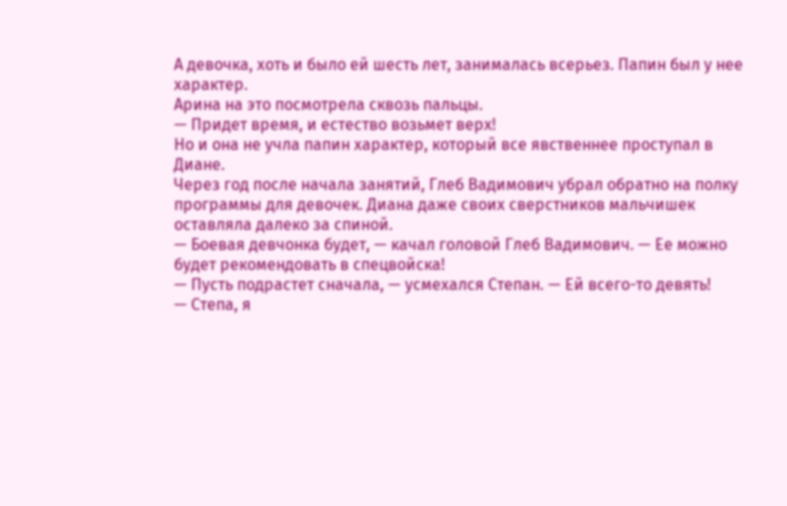А девочка, хоть и было ей шесть лет, занималась всерьез. Папин был у нее характер.
Арина на это посмотрела сквозь пальцы.
— Придет время, и естество возьмет верх!
Но и она не учла папин характер, который все явственнее проступал в Диане.
Через год после начала занятий, Глеб Вадимович убрал обратно на полку программы для девочек. Диана даже своих сверстников мальчишек оставляла далеко за спиной.
— Боевая девчонка будет, — качал головой Глеб Вадимович. — Ее можно будет рекомендовать в спецвойска!
— Пусть подрастет сначала, — усмехался Степан. — Ей всего-то девять!
— Степа, я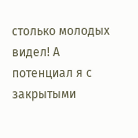столько молодых видел! А потенциал я с закрытыми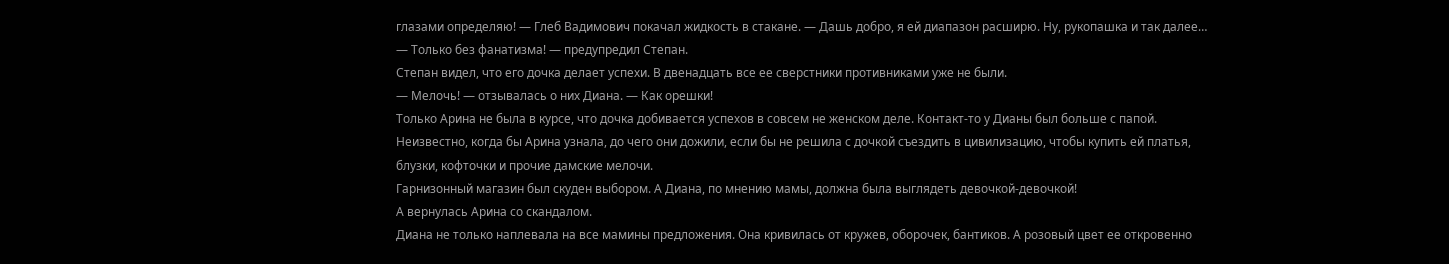глазами определяю! — Глеб Вадимович покачал жидкость в стакане. — Дашь добро, я ей диапазон расширю. Ну, рукопашка и так далее…
— Только без фанатизма! — предупредил Степан.
Степан видел, что его дочка делает успехи. В двенадцать все ее сверстники противниками уже не были.
— Мелочь! — отзывалась о них Диана. — Как орешки!
Только Арина не была в курсе, что дочка добивается успехов в совсем не женском деле. Контакт-то у Дианы был больше с папой.
Неизвестно, когда бы Арина узнала, до чего они дожили, если бы не решила с дочкой съездить в цивилизацию, чтобы купить ей платья, блузки, кофточки и прочие дамские мелочи.
Гарнизонный магазин был скуден выбором. А Диана, по мнению мамы, должна была выглядеть девочкой-девочкой!
А вернулась Арина со скандалом.
Диана не только наплевала на все мамины предложения. Она кривилась от кружев, оборочек, бантиков. А розовый цвет ее откровенно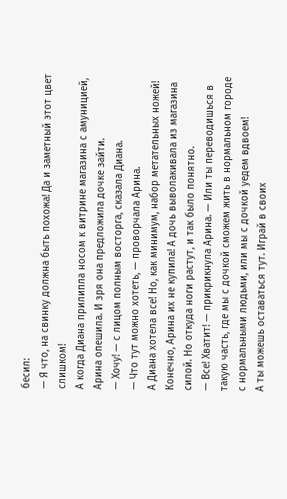бесил:
— Я что, на свинку должна быть похожа! Да и заметный этот цвет слишком!
А когда Диана прилипла носом к витрине магазина с амуницией, Арина опешила. И зря она предложила дочке зайти.
— Хочу! — с лицом полным восторга, сказала Диана.
— Что тут можно хотеть, — проворчала Арина.
А Диана хотела все! Но, как минимум, набор метательных ножей!
Конечно, Арина их не купила! А дочь выволакивала из магазина силой. Но откуда ноги растут, и так было понятно.
— Все! Хватит! — прикрикнула Арина. — Или ты переводишься в такую часть, где мы с дочкой сможем жить в нормальном городе с нормальными людьми, или мы с дочкой уедем вдвоем!
А ты можешь оставаться тут. Играй в своих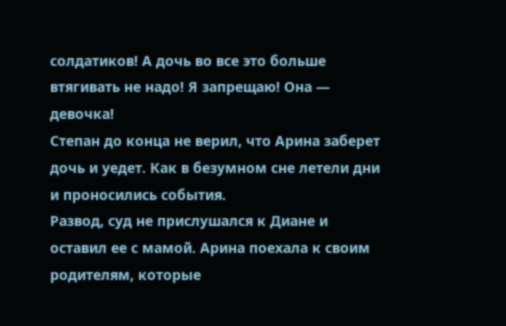солдатиков! А дочь во все это больше втягивать не надо! Я запрещаю! Она — девочка!
Степан до конца не верил, что Арина заберет дочь и уедет. Как в безумном сне летели дни и проносились события.
Развод, суд не прислушался к Диане и оставил ее с мамой. Арина поехала к своим родителям, которые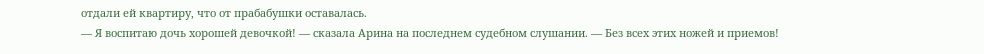отдали ей квартиру, что от прабабушки оставалась.
— Я воспитаю дочь хорошей девочкой! — сказала Арина на последнем судебном слушании. — Без всех этих ножей и приемов!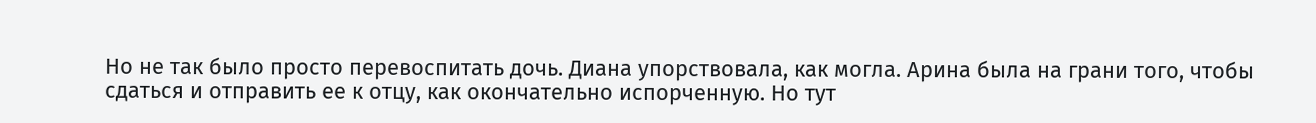Но не так было просто перевоспитать дочь. Диана упорствовала, как могла. Арина была на грани того, чтобы сдаться и отправить ее к отцу, как окончательно испорченную. Но тут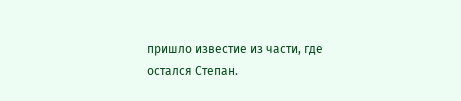пришло известие из части, где остался Степан.